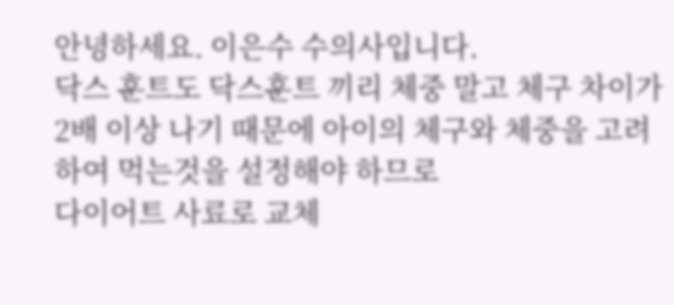안녕하세요. 이은수 수의사입니다.
닥스 훈트도 닥스훈트 끼리 체중 말고 체구 차이가 2배 이상 나기 때문에 아이의 체구와 체중을 고려하여 먹는것을 설정해야 하므로
다이어트 사료로 교체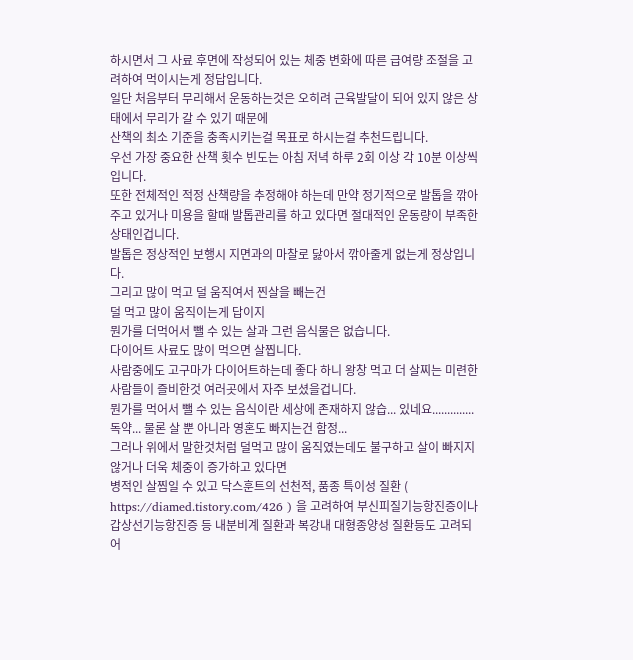하시면서 그 사료 후면에 작성되어 있는 체중 변화에 따른 급여량 조절을 고려하여 먹이시는게 정답입니다.
일단 처음부터 무리해서 운동하는것은 오히려 근육발달이 되어 있지 않은 상태에서 무리가 갈 수 있기 때문에
산책의 최소 기준을 충족시키는걸 목표로 하시는걸 추천드립니다.
우선 가장 중요한 산책 횟수 빈도는 아침 저녁 하루 2회 이상 각 10분 이상씩입니다.
또한 전체적인 적정 산책량을 추정해야 하는데 만약 정기적으로 발톱을 깎아주고 있거나 미용을 할때 발톱관리를 하고 있다면 절대적인 운동량이 부족한 상태인겁니다.
발톱은 정상적인 보행시 지면과의 마찰로 닳아서 깎아줄게 없는게 정상입니다.
그리고 많이 먹고 덜 움직여서 찐살을 빼는건
덜 먹고 많이 움직이는게 답이지
뭔가를 더먹어서 뺄 수 있는 살과 그런 음식물은 없습니다.
다이어트 사료도 많이 먹으면 살찝니다.
사람중에도 고구마가 다이어트하는데 좋다 하니 왕창 먹고 더 살찌는 미련한 사람들이 즐비한것 여러곳에서 자주 보셨을겁니다.
뭔가를 먹어서 뺄 수 있는 음식이란 세상에 존재하지 않습... 있네요..............독약... 물론 살 뿐 아니라 영혼도 빠지는건 함정...
그러나 위에서 말한것처럼 덜먹고 많이 움직였는데도 불구하고 살이 빠지지 않거나 더욱 체중이 증가하고 있다면
병적인 살찜일 수 있고 닥스훈트의 선천적, 품종 특이성 질환 ( https://diamed.tistory.com/426 ) 을 고려하여 부신피질기능항진증이나 갑상선기능항진증 등 내분비계 질환과 복강내 대형종양성 질환등도 고려되어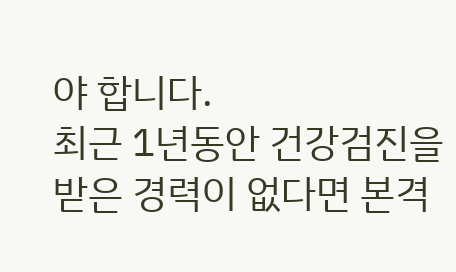야 합니다.
최근 1년동안 건강검진을 받은 경력이 없다면 본격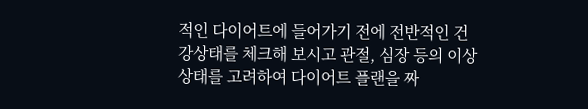적인 다이어트에 들어가기 전에 전반적인 건강상태를 체크해 보시고 관절, 심장 등의 이상 상태를 고려하여 다이어트 플랜을 짜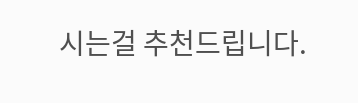시는걸 추천드립니다.